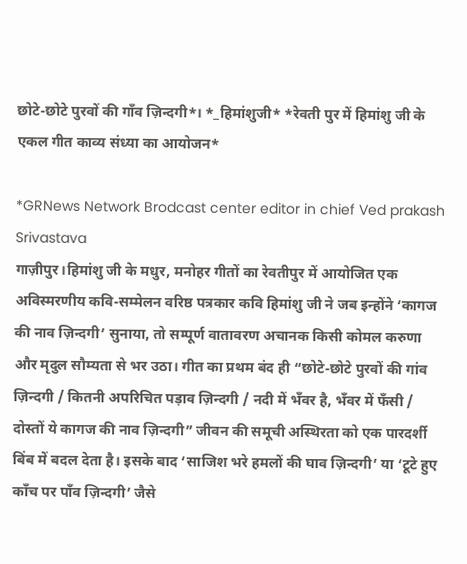छोटे-छोटे पुरवों की गॉंव ज़िन्दगी*। *_हिमांशुजी* *रेवती पुर में हिमांशु जी के एकल गीत काव्य संध्या का आयोजन*

*GRNews Network Brodcast center editor in chief Ved prakash Srivastava
गाज़ीपुर।हिमांशु जी के मधुर, मनोहर गीतों का रेवतीपुर में आयोजित एक अविस्मरणीय कवि-सम्मेलन वरिष्ठ पत्रकार कवि हिमांशु जी ने जब इन्होंने ‘कागज की नाव ज़िन्दगी’ सुनाया, तो सम्पूर्ण वातावरण अचानक किसी कोमल करुणा और मृदुल सौम्यता से भर उठा। गीत का प्रथम बंद ही “छोटे-छोटे पुरवों की गांव ज़िन्दगी / कितनी अपरिचित पड़ाव ज़िन्दगी / नदी में भँवर है, भँवर में फँसी / दोस्तों ये कागज की नाव ज़िन्दगी” जीवन की समूची अस्थिरता को एक पारदर्शी बिंब में बदल देता है। इसके बाद ‘साजिश भरे हमलों की घाव ज़िन्दगी’ या ‘टूटे हुए काँच पर पाँव ज़िन्दगी’ जैसे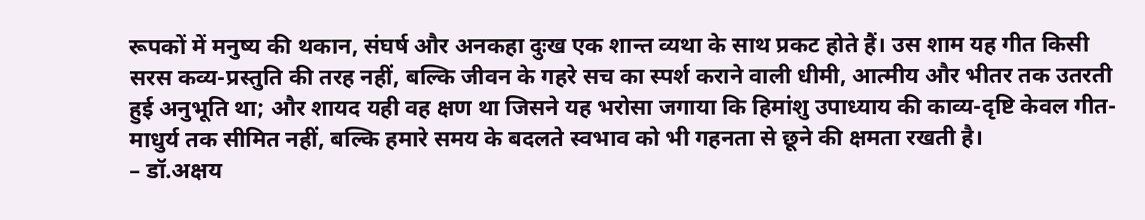रूपकों में मनुष्य की थकान, संघर्ष और अनकहा दुःख एक शान्त व्यथा के साथ प्रकट होते हैं। उस शाम यह गीत किसी सरस कव्य-प्रस्तुति की तरह नहीं, बल्कि जीवन के गहरे सच का स्पर्श कराने वाली धीमी, आत्मीय और भीतर तक उतरती हुई अनुभूति था; और शायद यही वह क्षण था जिसने यह भरोसा जगाया कि हिमांशु उपाध्याय की काव्य-दृष्टि केवल गीत-माधुर्य तक सीमित नहीं, बल्कि हमारे समय के बदलते स्वभाव को भी गहनता से छूने की क्षमता रखती है।
– डॉ.अक्षय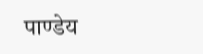पाण्डेय